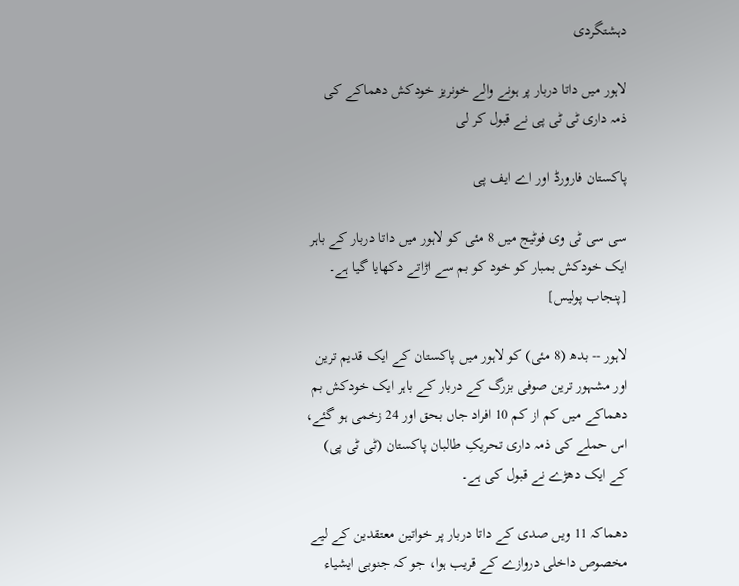دہشتگردی

لاہور میں داتا دربار پر ہونے والے خونریز خودکش دھماکے کی ذمہ داری ٹی ٹی پی نے قبول کر لی

پاکستان فارورڈ اور اے ایف پی

سی سی ٹی وی فوٹیج میں 8 مئی کو لاہور میں داتا دربار کے باہر ایک خودکش بمبار کو خود کو بم سے اڑاتے دکھایا گیا ہے۔ [پنجاب پولیس]

لاہور -- بدھ (8 مئی) کو لاہور میں پاکستان کے ایک قدیم ترین اور مشہور ترین صوفی بزرگ کے دربار کے باہر ایک خودکش بم دھماکے میں کم از کم 10 افراد جاں بحق اور 24 زخمی ہو گئے، اس حملے کی ذمہ داری تحریکِ طالبان پاکستان (ٹی ٹی پی) کے ایک دھڑے نے قبول کی ہے۔

دھماکہ 11 ویں صدی کے داتا دربار پر خواتین معتقدین کے لیے مخصوص داخلی دروازے کے قریب ہوا، جو کہ جنوبی ایشیاء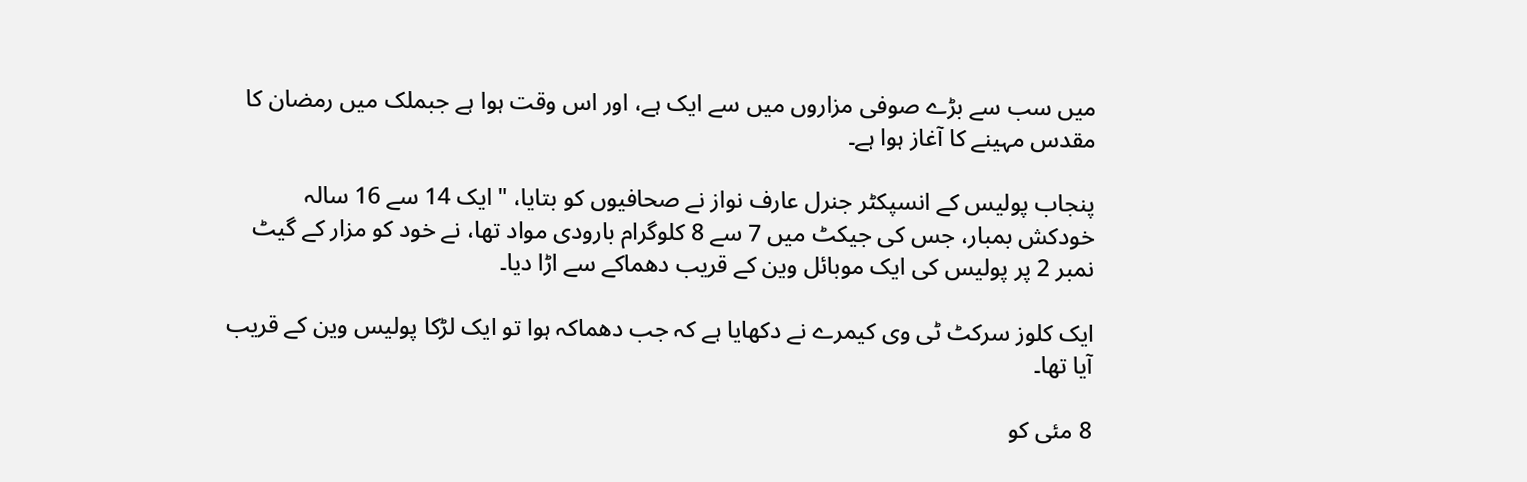میں سب سے بڑے صوفی مزاروں میں سے ایک ہے، اور اس وقت ہوا ہے جبملک میں رمضان کا مقدس مہینے کا آغاز ہوا ہے۔

پنجاب پولیس کے انسپکٹر جنرل عارف نواز نے صحافیوں کو بتایا، "ایک 14 سے 16 سالہ خودکش بمبار، جس کی جیکٹ میں 7 سے 8 کلوگرام بارودی مواد تھا، نے خود کو مزار کے گیٹ نمبر 2 پر پولیس کی ایک موبائل وین کے قریب دھماکے سے اڑا دیا۔

ایک کلوز سرکٹ ٹی وی کیمرے نے دکھایا ہے کہ جب دھماکہ ہوا تو ایک لڑکا پولیس وین کے قریب آیا تھا۔

8 مئی کو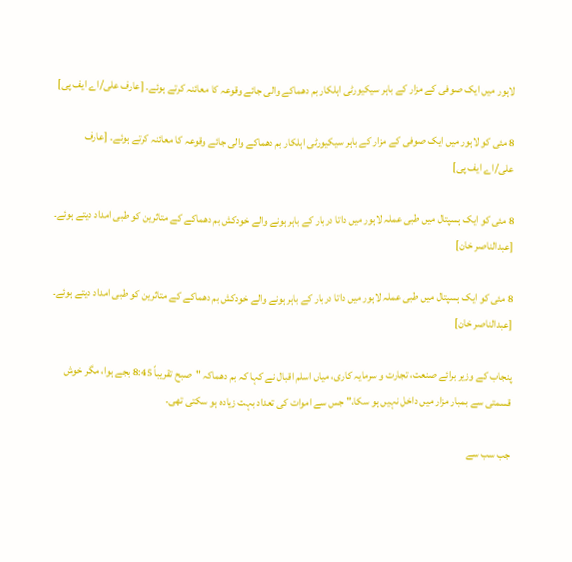لاہور میں ایک صوفی کے مزار کے باہر سیکیورٹی اہلکار بم دھماکے والی جائے وقوعہ کا معائنہ کرتے ہوئے۔ [عارف علی/اے ایف پی]

8 مئی کو لاہور میں ایک صوفی کے مزار کے باہر سیکیورٹی اہلکار بم دھماکے والی جائے وقوعہ کا معائنہ کرتے ہوئے۔ [عارف علی/اے ایف پی]

8 مئی کو ایک ہسپتال میں طبی عملہ لاہور میں داتا دربار کے باہر ہونے والے خودکش بم دھماکے کے متاثرین کو طبی امداد دیتے ہوئے۔ [عبدالناصر خان]

8 مئی کو ایک ہسپتال میں طبی عملہ لاہور میں داتا دربار کے باہر ہونے والے خودکش بم دھماکے کے متاثرین کو طبی امداد دیتے ہوئے۔ [عبدالناصر خان]

پنجاب کے وزیر برائے صنعت، تجارت و سرمایہ کاری، میاں اسلم اقبال نے کہا کہ بم دھماکہ "صبح تقریباً 8:45 بجے ہوا، مگر خوش قسمتی سے بمبار مزار میں داخل نہیں ہو سکا،" جس سے اموات کی تعداد بہت زیادہ ہو سکتی تھی۔

جب سب سے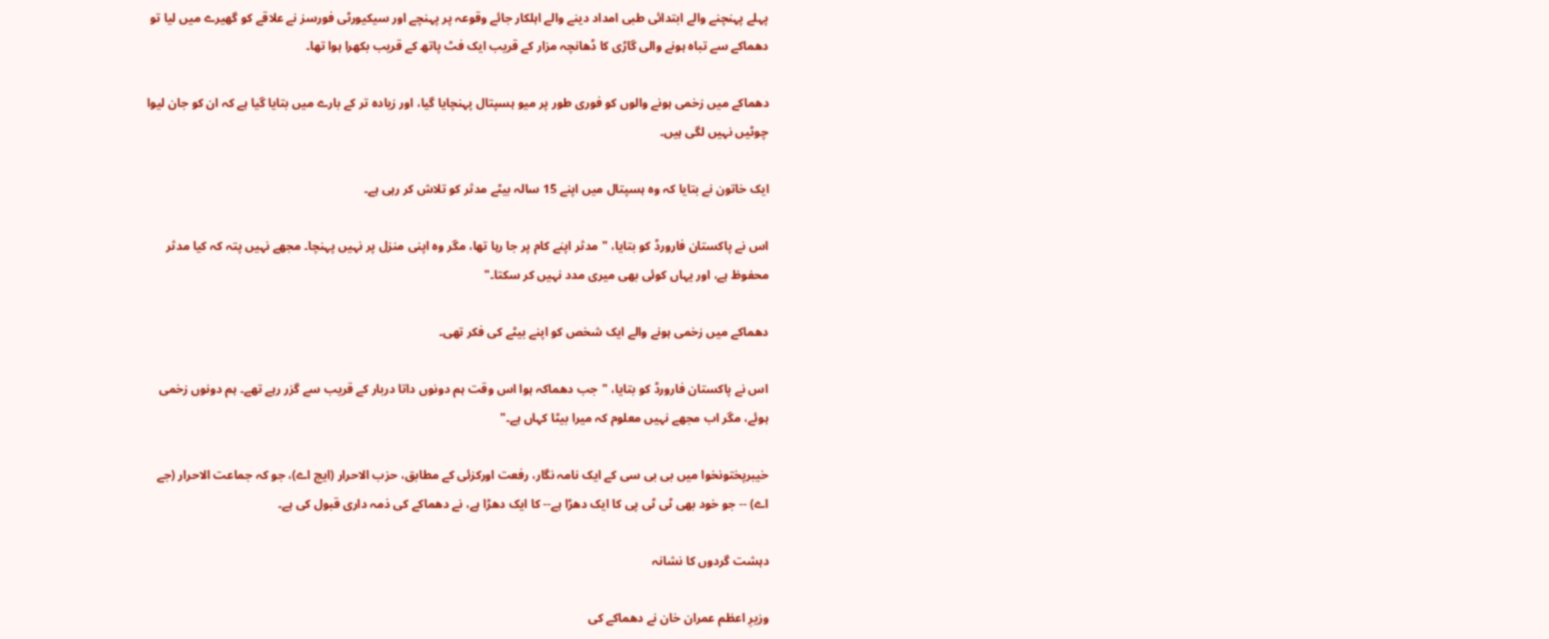پہلے پہنچنے والے ابتدائی طبی امداد دینے والے اہلکار جائے وقوعہ پر پہنچے اور سیکیورٹی فورسز نے علاقے کو گھیرے میں لیا تو دھماکے سے تباہ ہونے والی گاڑی کا ڈھانچہ مزار کے قریب ایک فٹ پاتھ کے قریب بکھرا ہوا تھا۔

دھماکے میں زخمی ہونے والوں کو فوری طور پر میو ہسپتال پہنچایا گیا، اور زیادہ تر کے بارے میں بتایا گیا ہے کہ ان کو جان لیوا چوٹیں نہیں لگی ہیں۔

ایک خاتون نے بتایا کہ وہ ہسپتال میں اپنے 15 سالہ بیٹے مدثر کو تلاش کر رہی ہے۔

اس نے پاکستان فارورڈ کو بتایا، "مدثر اپنے کام پر جا رہا تھا، مگر وہ اپنی منزل پر نہیں پہنچا۔ مجھے نہیں پتہ کہ کیا مدثر محفوظ ہے، اور یہاں کوئی بھی میری مدد نہیں کر سکتا۔"

دھماکے میں زخمی ہونے والے ایک شخص کو اپنے بیٹے کی فکر تھی۔

اس نے پاکستان فارورڈ کو بتایا، "جب دھماکہ ہوا اس وقت ہم دونوں داتا دربار کے قریب سے گزر رہے تھے۔ ہم دونوں زخمی ہوئے، مگر اب مجھے نہیں معلوم کہ میرا بیٹا کہاں ہے۔"

خیبرپختونخوا میں بی بی سی کے ایک نامہ نگار، رفعت اورکزئی کے مطابق، حزب الاحرار (ایچ اے)، جو کہ جماعت الاحرار (جے اے) -- جو خود بھی ٹی ٹی پی کا ایک دھڑا ہے-- کا ایک دھڑا ہے، نے دھماکے کی ذمہ داری قبول کی ہے۔

دہشت گردوں کا نشانہ

وزیرِ اعظم عمران خان نے دھماکے کی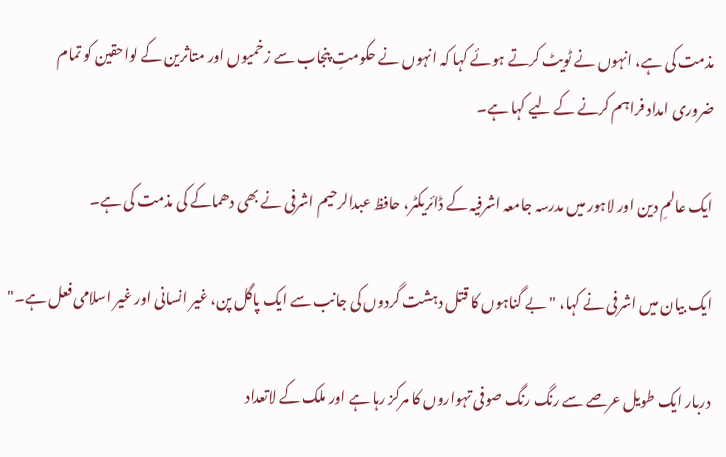مذمت کی ہے، انہوں نے ٹویٹ کرتے ہوئے کہا کہ انہوں نے حکومتِ پنجاب سے زخمیوں اور متاثرین کے لواحقین کو تمام ضروری امداد فراہم کرنے کے لیے کہا ہے۔

ایک عالمِ دین اور لاہور میں مدرسہ جامعہ اشرفیہ کے ڈائریکٹر، حافظ عبدالرحیم اشرفی نے بھی دھماکے کی مذمت کی ہے۔

ایک بیان میں اشرفی نے کہا، "بے گناہوں کا قتل دہشت گردوں کی جانب سے ایک پاگل پن، غیر انسانی اور غیر اسلامی فعل ہے۔"

دربار ایک طویل عرصے سے رنگ رنگ صوفی تہواروں کا مرکز رہا ہے اور ملک کے لاتعداد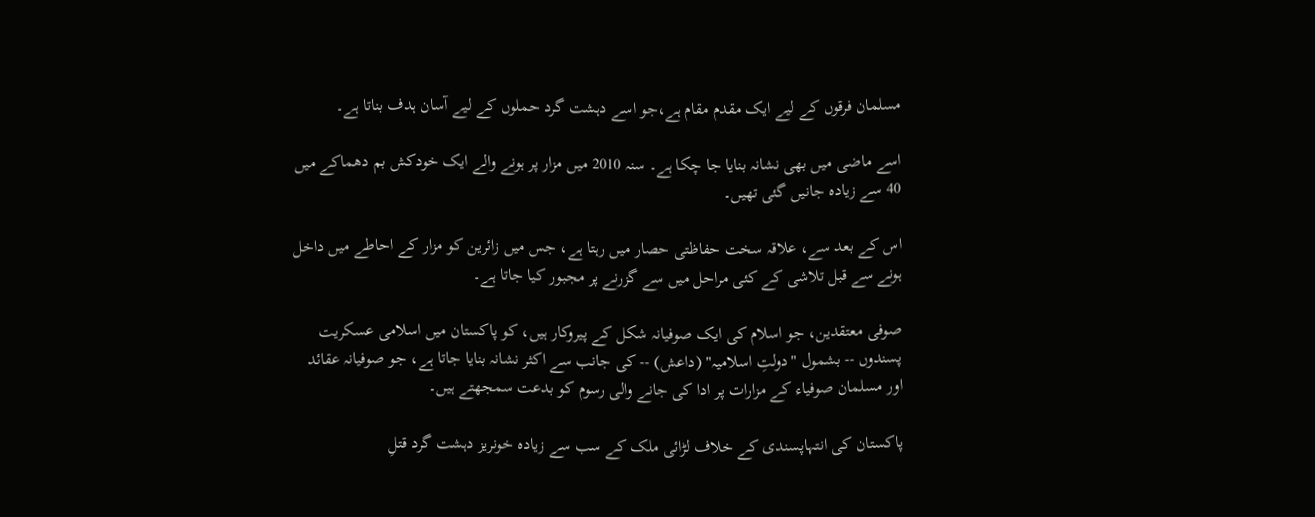مسلمان فرقوں کے لیے ایک مقدم مقام ہے،جو اسے دہشت گرد حملوں کے لیے آسان ہدف بناتا ہے۔

اسے ماضی میں بھی نشانہ بنایا جا چکا ہے۔ سنہ 2010 میں مزار پر ہونے والے ایک خودکش بم دھماکے میں 40 سے زیادہ جانیں گئی تھیں۔

اس کے بعد سے، علاقہ سخت حفاظتی حصار میں رہتا ہے، جس میں زائرین کو مزار کے احاطے میں داخل ہونے سے قبل تلاشی کے کئی مراحل میں سے گزرنے پر مجبور کیا جاتا ہے۔

صوفی معتقدین، جو اسلام کی ایک صوفیانہ شکل کے پیروکار ہیں، کو پاکستان میں اسلامی عسکریت پسندوں -- بشمول "دولتِ اسلامیہ" (داعش) -- کی جانب سے اکثر نشانہ بنایا جاتا ہے، جو صوفیانہ عقائد اور مسلمان صوفیاء کے مزارات پر ادا کی جانے والی رسوم کو بدعت سمجھتے ہیں۔

پاکستان کی انتہاپسندی کے خلاف لڑائی ملک کے سب سے زیادہ خونریز دہشت گرد قتلِ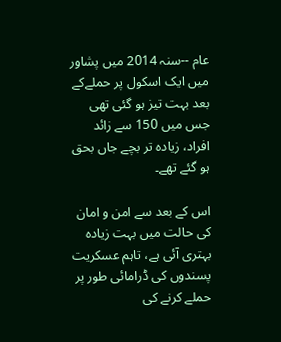عام --سنہ 2014 میں پشاور میں ایک اسکول پر حملےکے بعد بہت تیز ہو گئی تھی جس میں 150 سے زائد افراد، زیادہ تر بچے جاں بحق ہو گئے تھے۔

اس کے بعد سے امن و امان کی حالت میں بہت زیادہ بہتری آئی ہے، تاہم عسکریت پسندوں کی ڈرامائی طور پر حملے کرنے کی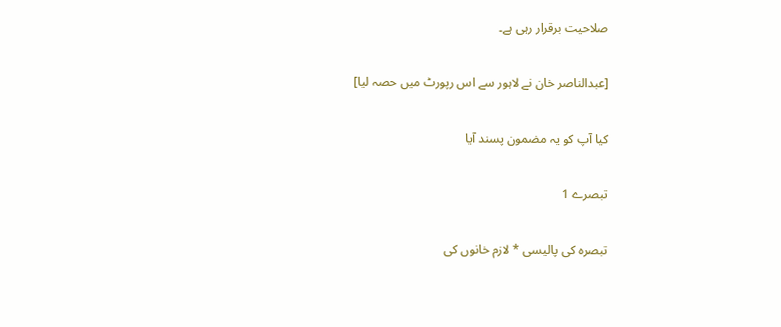صلاحیت برقرار رہی ہے۔

[عبدالناصر خان نے لاہور سے اس رپورٹ میں حصہ لیا]

کیا آپ کو یہ مضمون پسند آیا

تبصرے 1

تبصرہ کی پالیسی * لازم خانوں کی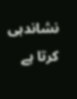نشاندہی کرتا ہے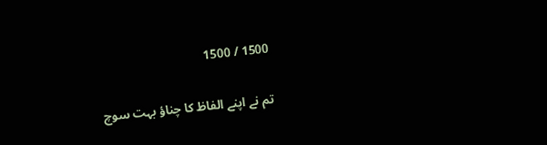1500 / 1500

تم نے اپنے الفاظ کا چناؤ بہت سوچ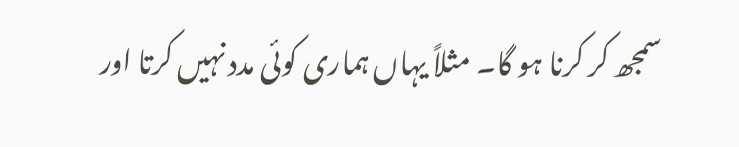سمجھ کر کرنا ہو گا۔ مثلاً یہاں ہماری کوئی مدد نہیں کرتا اور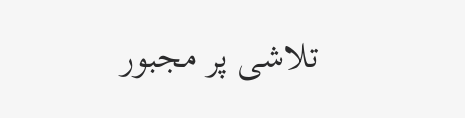تلاشی پر مجبور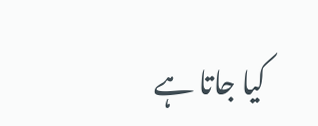کیا جاتا ہے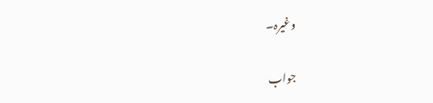وغیرہ۔

جواب